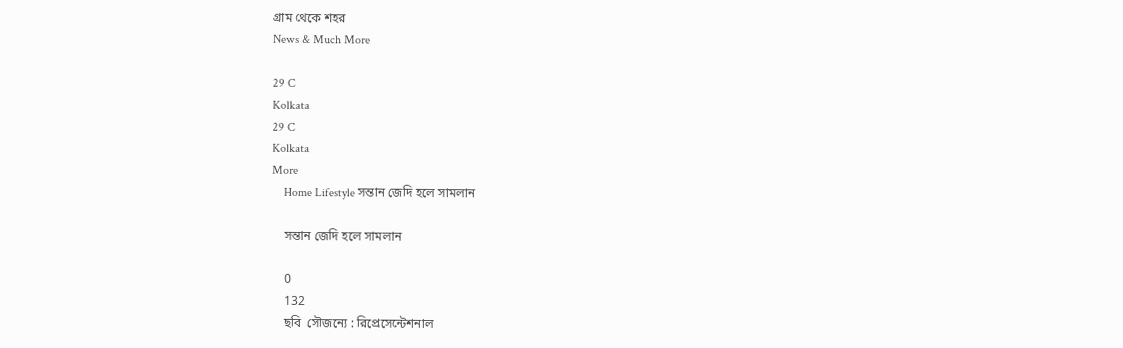গ্রাম থেকে শহর
News & Much More

29 C
Kolkata
29 C
Kolkata
More
    Home Lifestyle সন্তান জেদি হলে সামলান

    সন্তান জেদি হলে সামলান

    0
    132
    ছবি  সৌজন্যে : রিপ্রেসেন্টেশনাল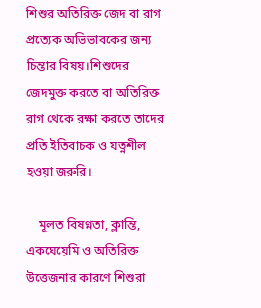শিশুর অতিরিক্ত জেদ বা রাগ প্রত্যেক অভিভাবকের জন্য চিন্তার বিষয়।শিশুদের জেদমুক্ত করতে বা অতিরিক্ত রাগ থেকে রক্ষা করতে তাদের প্রতি ইতিবাচক ও যত্নশীল হওয়া জরুরি।

    মূলত বিষণ্নতা, ক্লান্তি, একঘেয়েমি ও অতিরিক্ত উত্তেজনার কারণে শিশুরা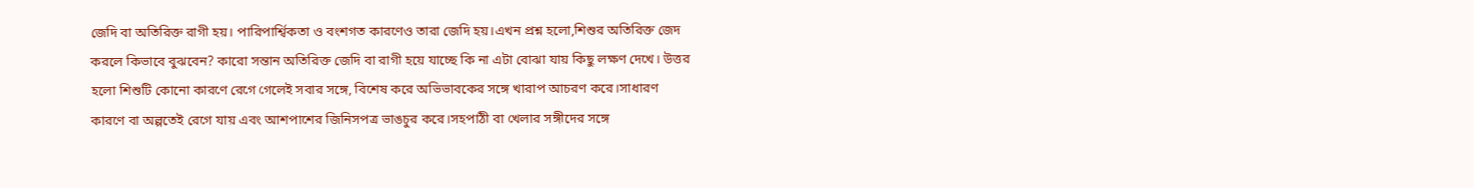জেদি বা অতিরিক্ত রাগী হয়। পারিপার্শ্বিকতা ও বংশগত কারণেও তারা জেদি হয়।এখন প্রশ্ন হলো,শিশুর অতিরিক্ত জেদ করলে কিভাবে বুঝবেন? কারো সন্তান অতিরিক্ত জেদি বা রাগী হয়ে যাচ্ছে কি না এটা বোঝা যায় কিছু লক্ষণ দেখে। উত্তর হলো শিশুটি কোনো কারণে রেগে গেলেই সবার সঙ্গে, বিশেষ করে অভিভাবকের সঙ্গে খারাপ আচরণ করে।সাধারণ কারণে বা অল্পতেই রেগে যায় এবং আশপাশের জিনিসপত্র ভাঙচুর করে।সহপাঠী বা খেলার সঙ্গীদের সঙ্গে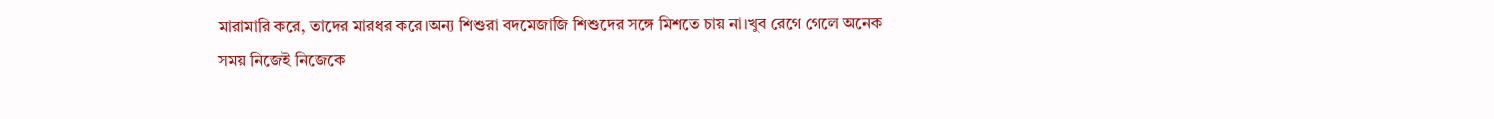মারামারি করে, তাদের মারধর করে।অন্য শিশুরা বদমেজাজি শিশুদের সঙ্গে মিশতে চায় না।খুব রেগে গেলে অনেক সময় নিজেই নিজেকে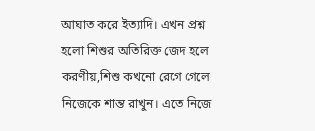আঘাত করে ইত্যাদি। এখন প্রশ্ন হলো শিশুর অতিরিক্ত জেদ হলে করণীয়,শিশু কখনো রেগে গেলে নিজেকে শান্ত রাখুন। এতে নিজে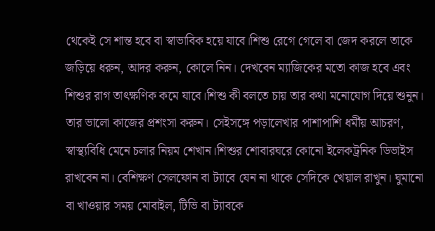থেকেই সে শান্ত হবে বা স্বাভাবিক হয়ে যাবে।শিশু রেগে গেলে বা জেদ করলে তাকে জড়িয়ে ধরুন, আদর করুন, কোলে নিন। দেখবেন ম্যাজিকের মতো কাজ হবে এবং শিশুর রাগ তাৎক্ষণিক কমে যাবে।শিশু কী বলতে চায় তার কথা মনোযোগ দিয়ে শুনুন। তার ভালো কাজের প্রশংসা করুন। সেইসঙ্গে পড়ালেখার পাশাপাশি ধর্মীয় আচরণ, স্বাস্থ্যবিধি মেনে চলার নিয়ম শেখান।শিশুর শোবারঘরে কোনো ইলেকট্রনিক ডিভাইস রাখবেন না। বেশিক্ষণ সেলফোন বা ট্যাবে যেন না থাকে সেদিকে খেয়াল রাখুন। ঘুমানো বা খাওয়ার সময় মোবাইল, টিভি বা ট্যাবকে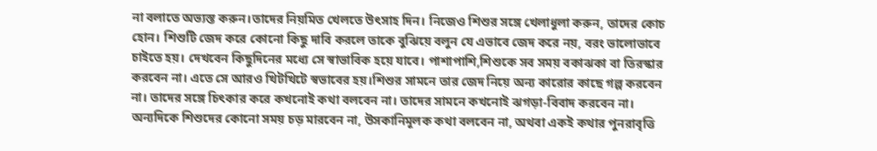না বলাতে অভ্যস্ত করুন।তাদের নিয়মিত খেলতে উৎসাহ দিন। নিজেও শিশুর সঙ্গে খেলাধুলা করুন, তাদের কোচ হোন। শিশুটি জেদ করে কোনো কিছু দাবি করলে তাকে বুঝিয়ে বলুন যে এভাবে জেদ করে নয়, বরং ভালোভাবে চাইতে হয়। দেখবেন কিছুদিনের মধ্যে সে স্বাভাবিক হয়ে যাবে। পাশাপাশি,শিশুকে সব সময় বকাঝকা বা তিরস্কার করবেন না। এতে সে আরও খিটখিটে স্বভাবের হয়।শিশুর সামনে তার জেদ নিয়ে অন্য কারোর কাছে গল্প করবেন না। তাদের সঙ্গে চিৎকার করে কখনোই কথা বলবেন না। তাদের সামনে কখনোই ঝগড়া-বিবাদ করবেন না। অন্যদিকে শিশুদের কোনো সময় চড় মারবেন না, উসকানিমূলক কথা বলবেন না, অথবা একই কথার পুনরাবৃত্তি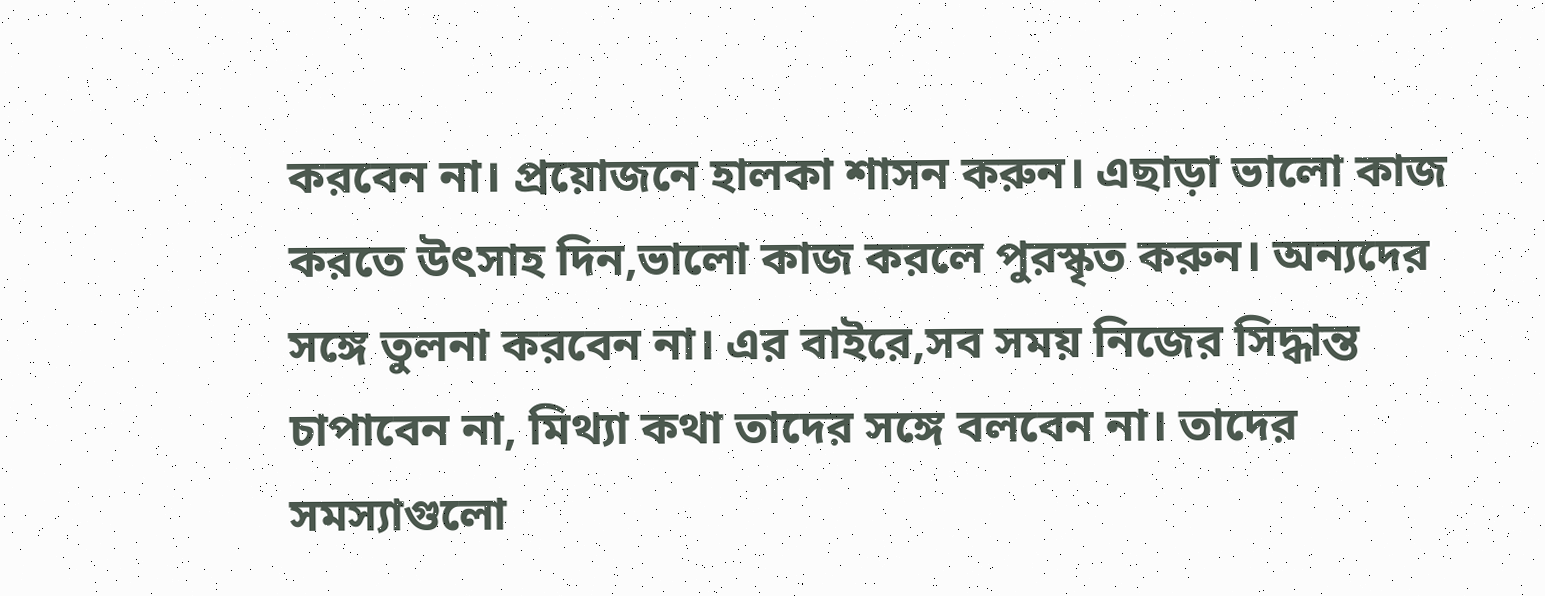করবেন না। প্রয়োজনে হালকা শাসন করুন। এছাড়া ভালো কাজ করতে উৎসাহ দিন,ভালো কাজ করলে পুরস্কৃত করুন। অন্যদের সঙ্গে তুলনা করবেন না। এর বাইরে,সব সময় নিজের সিদ্ধান্ত চাপাবেন না, মিথ্যা কথা তাদের সঙ্গে বলবেন না। তাদের সমস্যাগুলো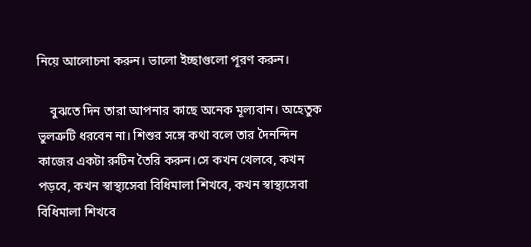নিয়ে আলোচনা করুন। ভালো ইচ্ছাগুলো পূরণ করুন।

    বুঝতে দিন তারা আপনার কাছে অনেক মূল্যবান। অহেতুক ভুলত্রুটি ধরবেন না। শিশুর সঙ্গে কথা বলে তার দৈনন্দিন কাজের একটা রুটিন তৈরি করুন।সে কখন খেলবে, কখন পড়বে, কখন স্বাস্থ্যসেবা বিধিমালা শিখবে, কখন স্বাস্থ্যসেবা বিধিমালা শিখবে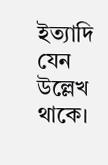ইত্যাদি যেন উল্লেখ থাকে।